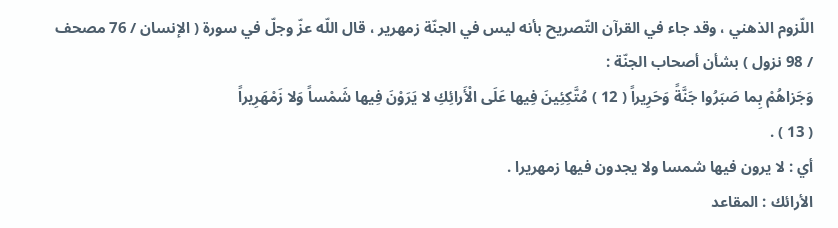اللّزوم الذهني ، وقد جاء في القرآن التّصريح بأنه ليس في الجنّة زمهرير ، قال اللّه عزّ وجلّ في سورة ( الإنسان / 76 مصحف / 98 نزول ) بشأن أصحاب الجنّة :
وَجَزاهُمْ بِما صَبَرُوا جَنَّةً وَحَرِيراً ( 12 ) مُتَّكِئِينَ فِيها عَلَى الْأَرائِكِ لا يَرَوْنَ فِيها شَمْساً وَلا زَمْهَرِيراً
( 13 ) .
أي : لا يرون فيها شمسا ولا يجدون فيها زمهريرا .
الأرائك : المقاعد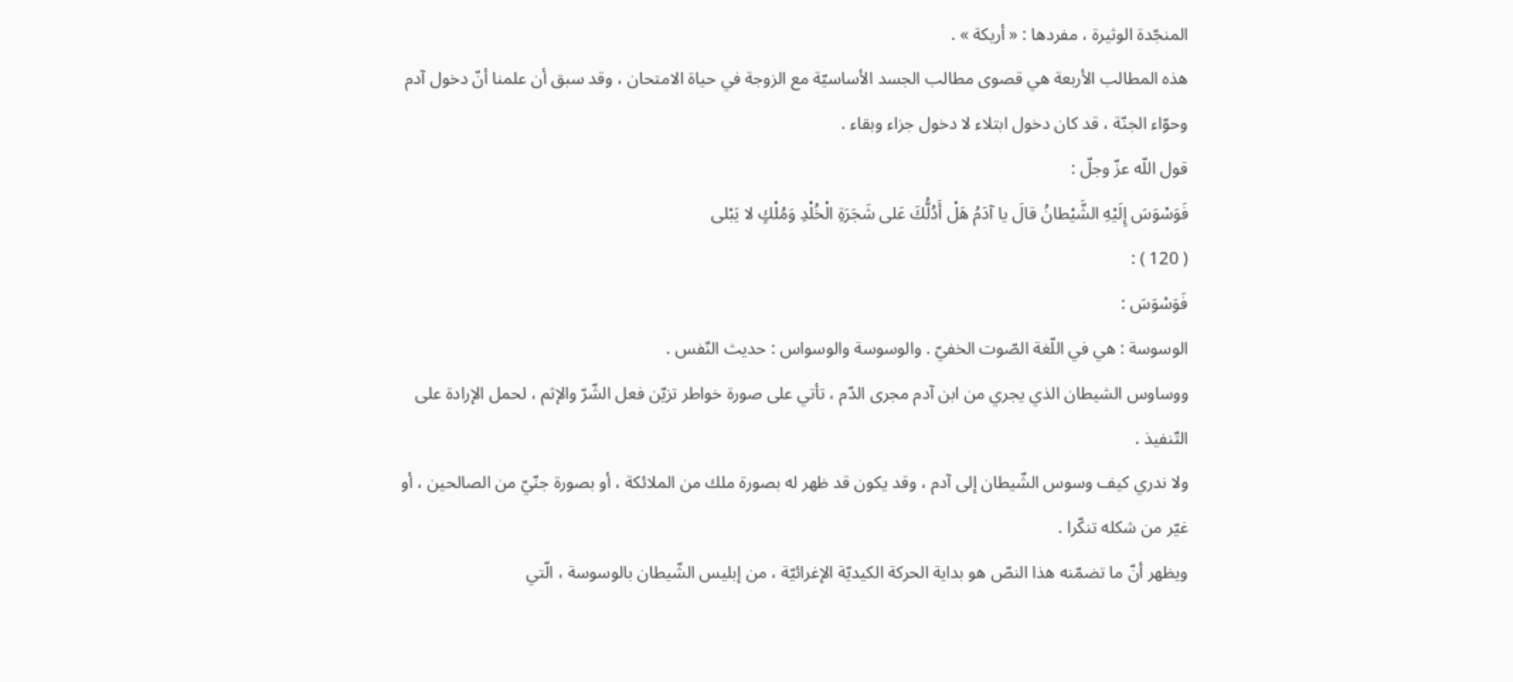المنجّدة الوثيرة ، مفردها : « أريكة » .
هذه المطالب الأربعة هي قصوى مطالب الجسد الأساسيّة مع الزوجة في حياة الامتحان ، وقد سبق أن علمنا أنّ دخول آدم وحوّاء الجنّة ، قد كان دخول ابتلاء لا دخول جزاء وبقاء .
قول اللّه عزّ وجلّ :
فَوَسْوَسَ إِلَيْهِ الشَّيْطانُ قالَ يا آدَمُ هَلْ أَدُلُّكَ عَلى شَجَرَةِ الْخُلْدِ وَمُلْكٍ لا يَبْلى
( 120 ) :
فَوَسْوَسَ :
الوسوسة : هي في اللّغة الصّوت الخفيّ . والوسوسة والوسواس : حديث النّفس .
ووساوس الشيطان الذي يجري من ابن آدم مجرى الدّم ، تأتي على صورة خواطر تزيّن فعل الشّرّ والإثم ، لحمل الإرادة على التّنفيذ .
ولا ندري كيف وسوس الشّيطان إلى آدم ، وقد يكون قد ظهر له بصورة ملك من الملائكة ، أو بصورة جنّيّ من الصالحين ، أو غيّر من شكله تنكّرا .
ويظهر أنّ ما تضمّنه هذا النصّ هو بداية الحركة الكيديّة الإغرائيّة ، من إبليس الشّيطان بالوسوسة ، الّتي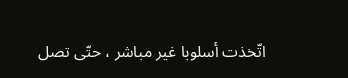اتّخذت أسلوبا غير مباشر ، حتّى تصل